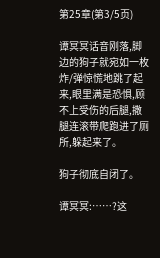第25章(第3/5页)

谭冥冥话音刚落,脚边的狗子就宛如一枚炸/弹惊慌地跳了起来,眼里满是恐惧,顾不上受伤的后腿,撒腿连滚带爬跑进了厕所,躲起来了。

狗子彻底自闭了。

谭冥冥:……?这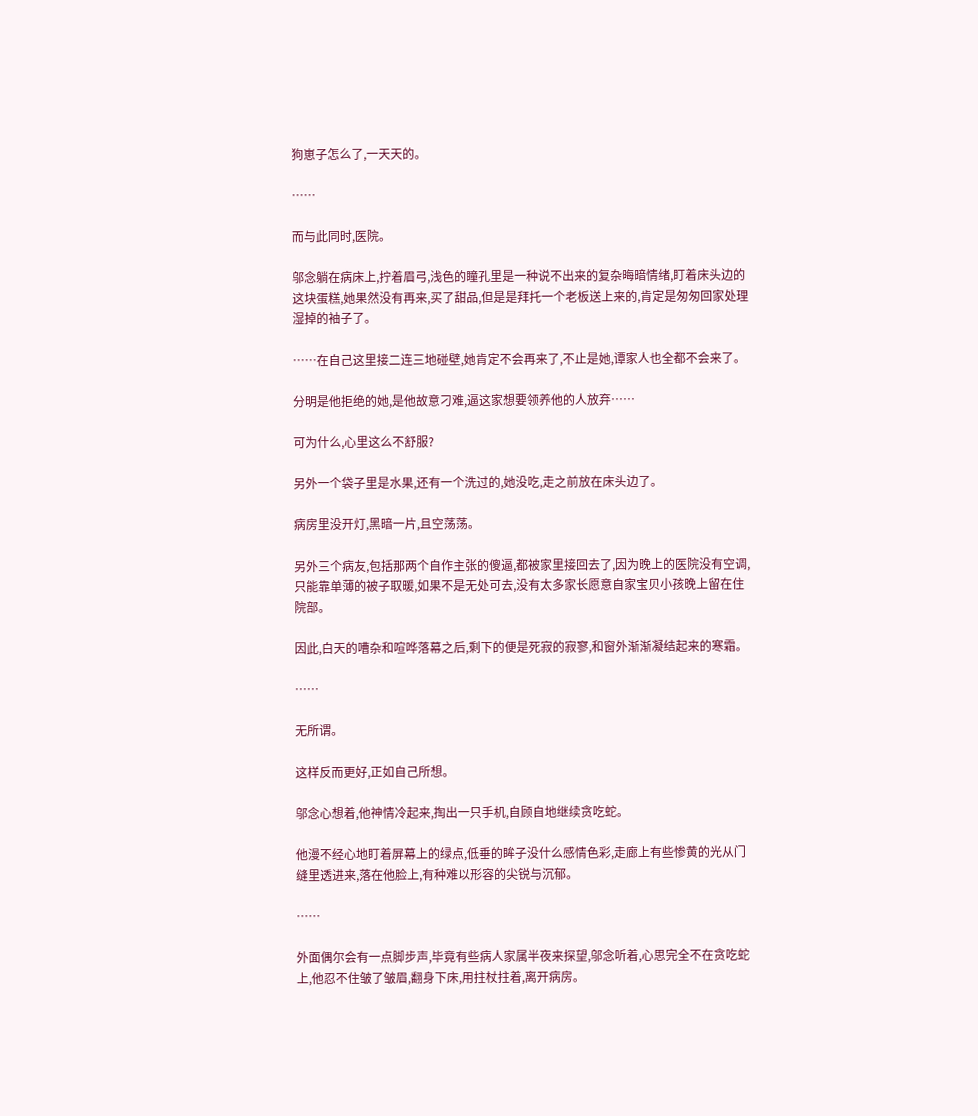狗崽子怎么了,一天天的。

……

而与此同时,医院。

邬念躺在病床上,拧着眉弓,浅色的瞳孔里是一种说不出来的复杂晦暗情绪,盯着床头边的这块蛋糕,她果然没有再来,买了甜品,但是是拜托一个老板送上来的,肯定是匆匆回家处理湿掉的袖子了。

……在自己这里接二连三地碰壁,她肯定不会再来了,不止是她,谭家人也全都不会来了。

分明是他拒绝的她,是他故意刁难,逼这家想要领养他的人放弃……

可为什么,心里这么不舒服?

另外一个袋子里是水果,还有一个洗过的,她没吃,走之前放在床头边了。

病房里没开灯,黑暗一片,且空荡荡。

另外三个病友,包括那两个自作主张的傻逼,都被家里接回去了,因为晚上的医院没有空调,只能靠单薄的被子取暖,如果不是无处可去,没有太多家长愿意自家宝贝小孩晚上留在住院部。

因此,白天的嘈杂和喧哗落幕之后,剩下的便是死寂的寂寥,和窗外渐渐凝结起来的寒霜。

……

无所谓。

这样反而更好,正如自己所想。

邬念心想着,他神情冷起来,掏出一只手机,自顾自地继续贪吃蛇。

他漫不经心地盯着屏幕上的绿点,低垂的眸子没什么感情色彩,走廊上有些惨黄的光从门缝里透进来,落在他脸上,有种难以形容的尖锐与沉郁。

……

外面偶尔会有一点脚步声,毕竟有些病人家属半夜来探望,邬念听着,心思完全不在贪吃蛇上,他忍不住皱了皱眉,翻身下床,用拄杖拄着,离开病房。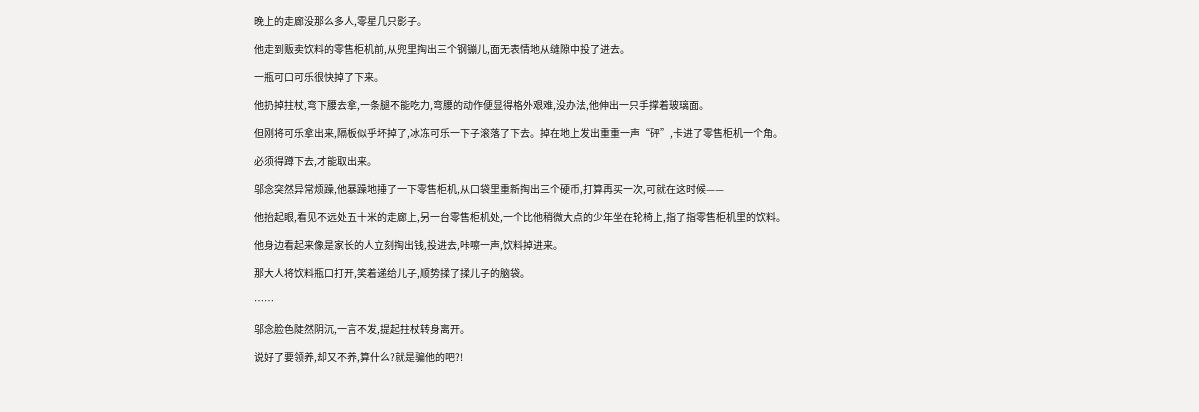晚上的走廊没那么多人,零星几只影子。

他走到贩卖饮料的零售柜机前,从兜里掏出三个钢镚儿,面无表情地从缝隙中投了进去。

一瓶可口可乐很快掉了下来。

他扔掉拄杖,弯下腰去拿,一条腿不能吃力,弯腰的动作便显得格外艰难,没办法,他伸出一只手撑着玻璃面。

但刚将可乐拿出来,隔板似乎坏掉了,冰冻可乐一下子滚落了下去。掉在地上发出重重一声“砰”,卡进了零售柜机一个角。

必须得蹲下去,才能取出来。

邬念突然异常烦躁,他暴躁地捶了一下零售柜机,从口袋里重新掏出三个硬币,打算再买一次,可就在这时候——

他抬起眼,看见不远处五十米的走廊上,另一台零售柜机处,一个比他稍微大点的少年坐在轮椅上,指了指零售柜机里的饮料。

他身边看起来像是家长的人立刻掏出钱,投进去,咔嚓一声,饮料掉进来。

那大人将饮料瓶口打开,笑着递给儿子,顺势揉了揉儿子的脑袋。

……

邬念脸色陡然阴沉,一言不发,提起拄杖转身离开。

说好了要领养,却又不养,算什么?就是骗他的吧?!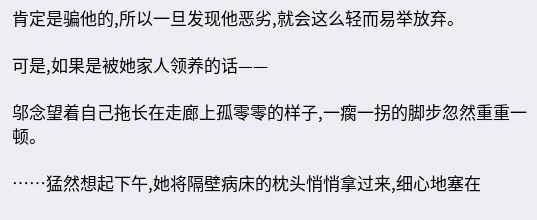肯定是骗他的,所以一旦发现他恶劣,就会这么轻而易举放弃。

可是,如果是被她家人领养的话——

邬念望着自己拖长在走廊上孤零零的样子,一瘸一拐的脚步忽然重重一顿。

……猛然想起下午,她将隔壁病床的枕头悄悄拿过来,细心地塞在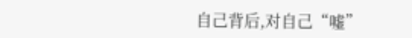自己背后,对自己“嘘”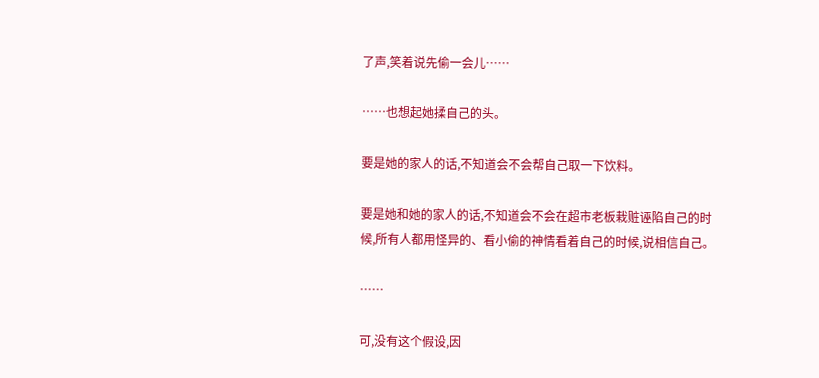了声,笑着说先偷一会儿……

……也想起她揉自己的头。

要是她的家人的话,不知道会不会帮自己取一下饮料。

要是她和她的家人的话,不知道会不会在超市老板栽赃诬陷自己的时候,所有人都用怪异的、看小偷的神情看着自己的时候,说相信自己。

……

可,没有这个假设,因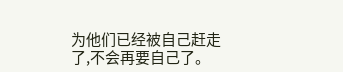为他们已经被自己赶走了,不会再要自己了。